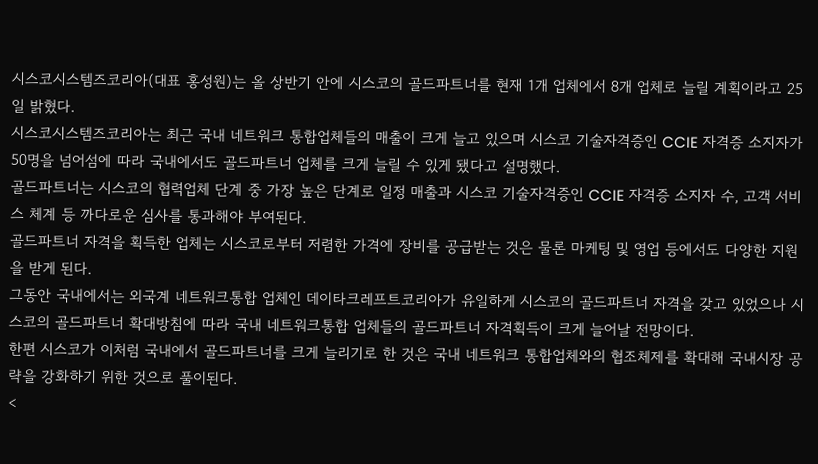시스코시스템즈코리아(대표 홍성원)는 올 상반기 안에 시스코의 골드파트너를 현재 1개 업체에서 8개 업체로 늘릴 계획이라고 25일 밝혔다.
시스코시스템즈코리아는 최근 국내 네트워크 통합업체들의 매출이 크게 늘고 있으며 시스코 기술자격증인 CCIE 자격증 소지자가 50명을 넘어섬에 따라 국내에서도 골드파트너 업체를 크게 늘릴 수 있게 됐다고 설명했다.
골드파트너는 시스코의 협력업체 단계 중 가장 높은 단계로 일정 매출과 시스코 기술자격증인 CCIE 자격증 소지자 수, 고객 서비스 체계 등 까다로운 심사를 통과해야 부여된다.
골드파트너 자격을 획득한 업체는 시스코로부터 저렴한 가격에 장비를 공급받는 것은 물론 마케팅 및 영업 등에서도 다양한 지원을 받게 된다.
그동안 국내에서는 외국계 네트워크통합 업체인 데이타크레프트코리아가 유일하게 시스코의 골드파트너 자격을 갖고 있었으나 시스코의 골드파트너 확대방침에 따라 국내 네트워크통합 업체들의 골드파트너 자격획득이 크게 늘어날 전망이다.
한편 시스코가 이처럼 국내에서 골드파트너를 크게 늘리기로 한 것은 국내 네트워크 통합업체와의 협조체제를 확대해 국내시장 공략을 강화하기 위한 것으로 풀이된다.
<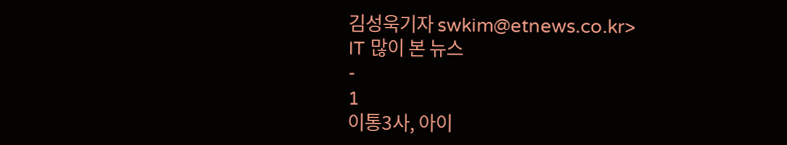김성욱기자 swkim@etnews.co.kr>
IT 많이 본 뉴스
-
1
이통3사, 아이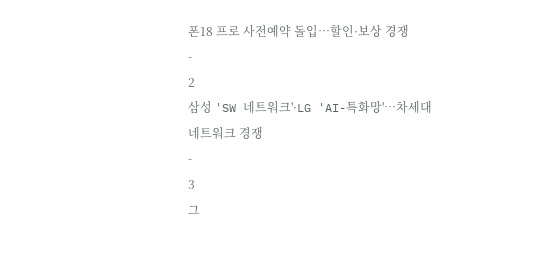폰18 프로 사전예약 돌입…할인·보상 경쟁
-
2
삼성 'SW 네트워크'·LG 'AI-특화망'…차세대 네트워크 경쟁
-
3
그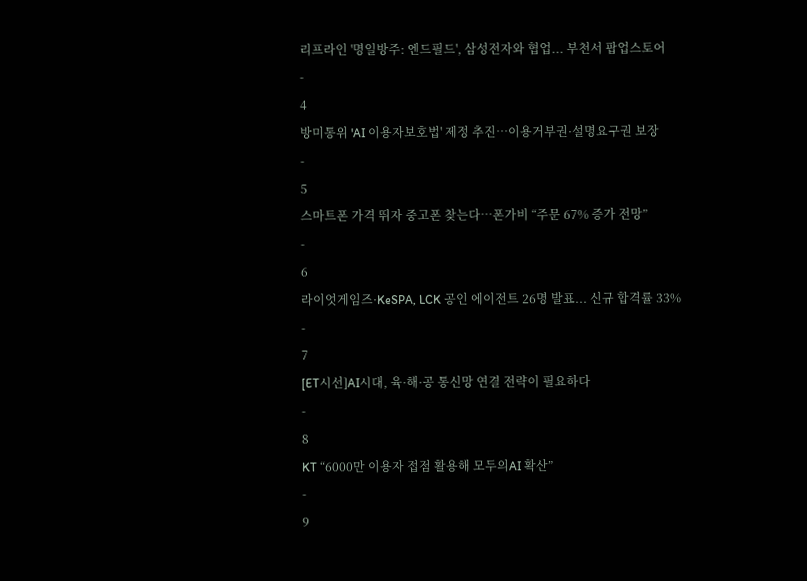리프라인 '명일방주: 엔드필드', 삼성전자와 협업... 부천서 팝업스토어
-
4
방미통위 'AI 이용자보호법' 제정 추진…이용거부권·설명요구권 보장
-
5
스마트폰 가격 뛰자 중고폰 찾는다…폰가비 “주문 67% 증가 전망”
-
6
라이엇게임즈·KeSPA, LCK 공인 에이전트 26명 발표... 신규 합격률 33%
-
7
[ET시선]AI시대, 육·해·공 통신망 연결 전략이 필요하다
-
8
KT “6000만 이용자 접점 활용해 모두의AI 확산”
-
9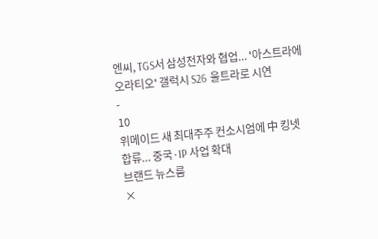엔씨, TGS서 삼성전자와 협업... '아스트라에 오라티오' 갤럭시 S26 울트라로 시연
-
10
위메이드 새 최대주주 컨소시엄에 中 킹넷 합류... 중국·IP 사업 확대
브랜드 뉴스룸
×